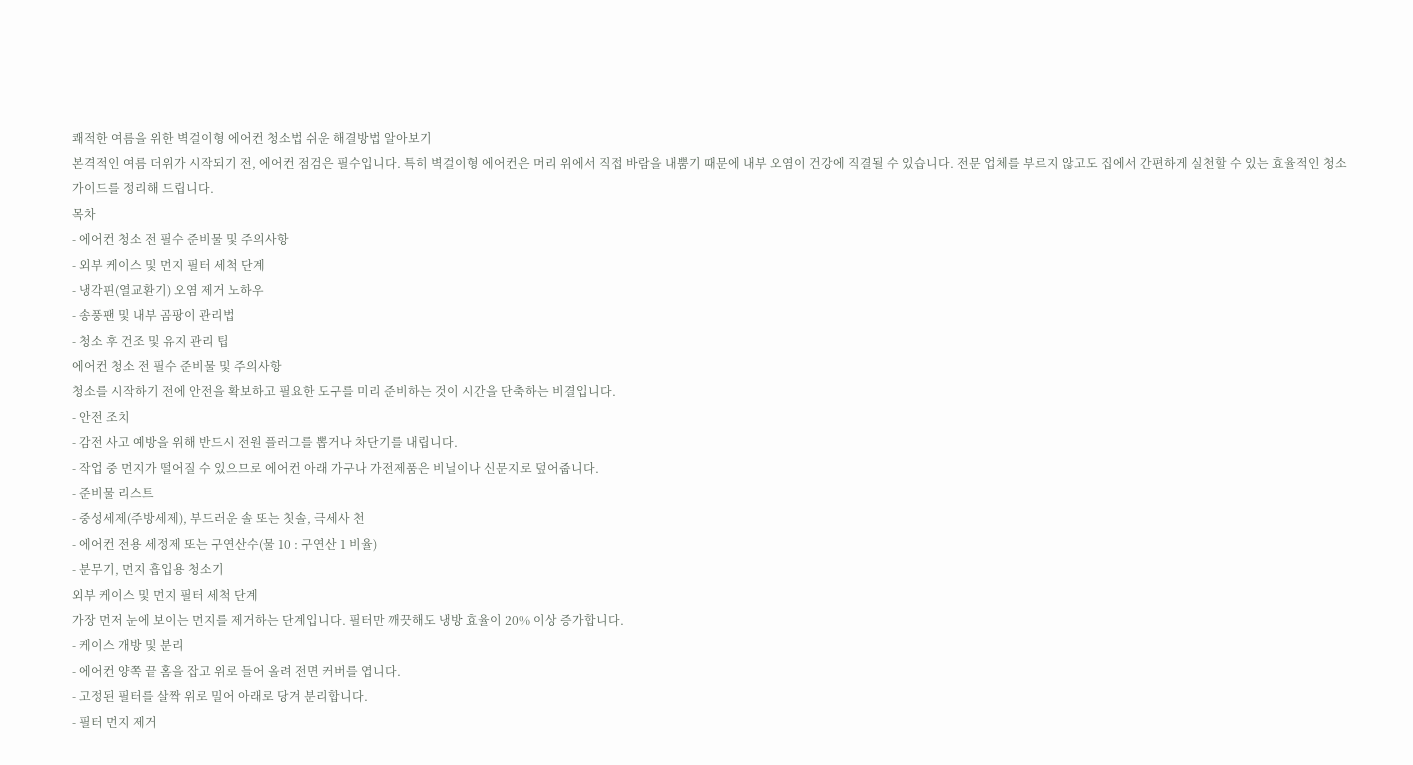쾌적한 여름을 위한 벽걸이형 에어컨 청소법 쉬운 해결방법 알아보기
본격적인 여름 더위가 시작되기 전, 에어컨 점검은 필수입니다. 특히 벽걸이형 에어컨은 머리 위에서 직접 바람을 내뿜기 때문에 내부 오염이 건강에 직결될 수 있습니다. 전문 업체를 부르지 않고도 집에서 간편하게 실천할 수 있는 효율적인 청소 가이드를 정리해 드립니다.
목차
- 에어컨 청소 전 필수 준비물 및 주의사항
- 외부 케이스 및 먼지 필터 세척 단계
- 냉각핀(열교환기) 오염 제거 노하우
- 송풍팬 및 내부 곰팡이 관리법
- 청소 후 건조 및 유지 관리 팁
에어컨 청소 전 필수 준비물 및 주의사항
청소를 시작하기 전에 안전을 확보하고 필요한 도구를 미리 준비하는 것이 시간을 단축하는 비결입니다.
- 안전 조치
- 감전 사고 예방을 위해 반드시 전원 플러그를 뽑거나 차단기를 내립니다.
- 작업 중 먼지가 떨어질 수 있으므로 에어컨 아래 가구나 가전제품은 비닐이나 신문지로 덮어줍니다.
- 준비물 리스트
- 중성세제(주방세제), 부드러운 솔 또는 칫솔, 극세사 천
- 에어컨 전용 세정제 또는 구연산수(물 10 : 구연산 1 비율)
- 분무기, 먼지 흡입용 청소기
외부 케이스 및 먼지 필터 세척 단계
가장 먼저 눈에 보이는 먼지를 제거하는 단계입니다. 필터만 깨끗해도 냉방 효율이 20% 이상 증가합니다.
- 케이스 개방 및 분리
- 에어컨 양쪽 끝 홈을 잡고 위로 들어 올려 전면 커버를 엽니다.
- 고정된 필터를 살짝 위로 밀어 아래로 당겨 분리합니다.
- 필터 먼지 제거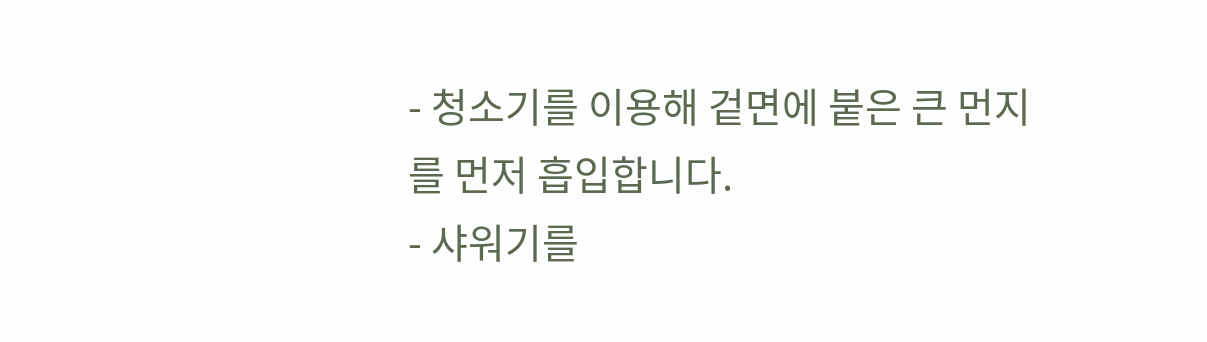- 청소기를 이용해 겉면에 붙은 큰 먼지를 먼저 흡입합니다.
- 샤워기를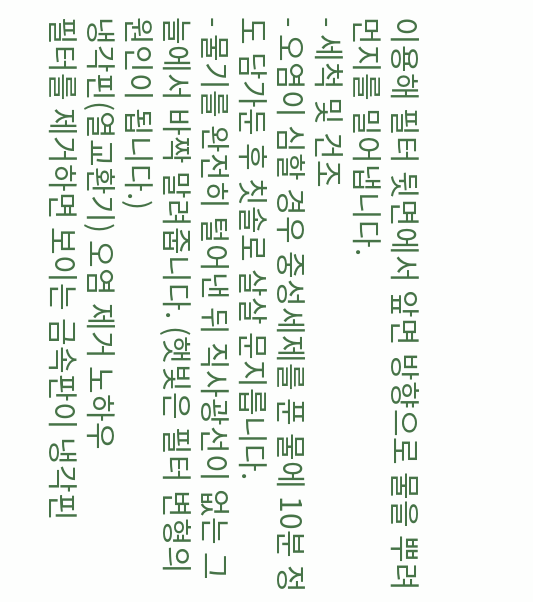이용해 필터 뒷면에서 앞면 방향으로 물을 뿌려 먼지를 밀어냅니다.
- 세척 및 건조
- 오염이 심할 경우 중성세제를 푼 물에 10분 정도 담가둔 후 칫솔로 살살 문지릅니다.
- 물기를 완전히 털어낸 뒤 직사광선이 없는 그늘에서 바짝 말려줍니다. (햇빛은 필터 변형의 원인이 됩니다.)
냉각핀(열교환기) 오염 제거 노하우
필터를 제거하면 보이는 금속판이 냉각핀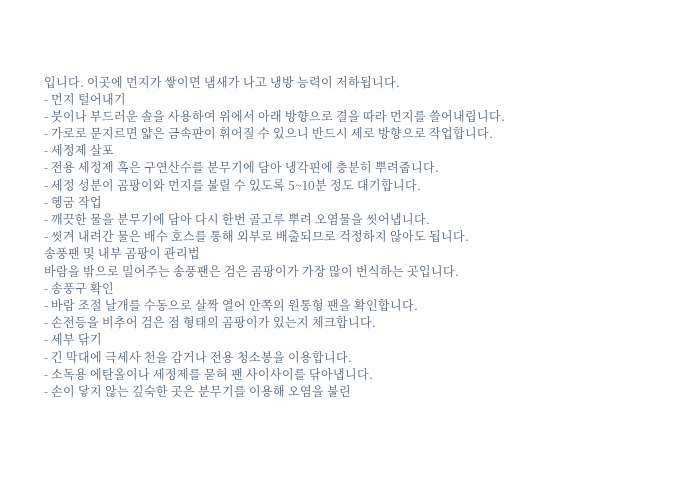입니다. 이곳에 먼지가 쌓이면 냄새가 나고 냉방 능력이 저하됩니다.
- 먼지 털어내기
- 붓이나 부드러운 솔을 사용하여 위에서 아래 방향으로 결을 따라 먼지를 쓸어내립니다.
- 가로로 문지르면 얇은 금속판이 휘어질 수 있으니 반드시 세로 방향으로 작업합니다.
- 세정제 살포
- 전용 세정제 혹은 구연산수를 분무기에 담아 냉각핀에 충분히 뿌려줍니다.
- 세정 성분이 곰팡이와 먼지를 불릴 수 있도록 5~10분 정도 대기합니다.
- 헹굼 작업
- 깨끗한 물을 분무기에 담아 다시 한번 골고루 뿌려 오염물을 씻어냅니다.
- 씻겨 내려간 물은 배수 호스를 통해 외부로 배출되므로 걱정하지 않아도 됩니다.
송풍팬 및 내부 곰팡이 관리법
바람을 밖으로 밀어주는 송풍팬은 검은 곰팡이가 가장 많이 번식하는 곳입니다.
- 송풍구 확인
- 바람 조절 날개를 수동으로 살짝 열어 안쪽의 원통형 팬을 확인합니다.
- 손전등을 비추어 검은 점 형태의 곰팡이가 있는지 체크합니다.
- 세부 닦기
- 긴 막대에 극세사 천을 감거나 전용 청소봉을 이용합니다.
- 소독용 에탄올이나 세정제를 묻혀 팬 사이사이를 닦아냅니다.
- 손이 닿지 않는 깊숙한 곳은 분무기를 이용해 오염을 불린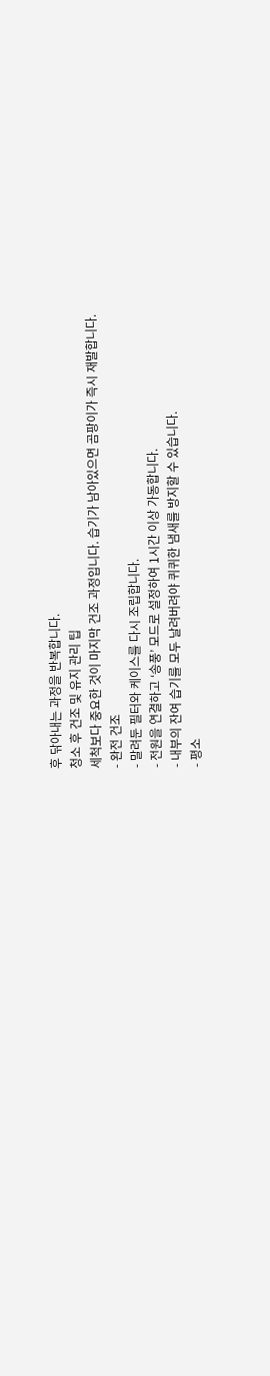후 닦아내는 과정을 반복합니다.
청소 후 건조 및 유지 관리 팁
세척보다 중요한 것이 마지막 건조 과정입니다. 습기가 남아있으면 곰팡이가 즉시 재발합니다.
- 완전 건조
- 말려둔 필터와 케이스를 다시 조립합니다.
- 전원을 연결하고 ‘송풍’ 모드로 설정하여 1시간 이상 가동합니다.
- 내부의 잔여 습기를 모두 날려버려야 퀴퀴한 냄새를 방지할 수 있습니다.
- 평소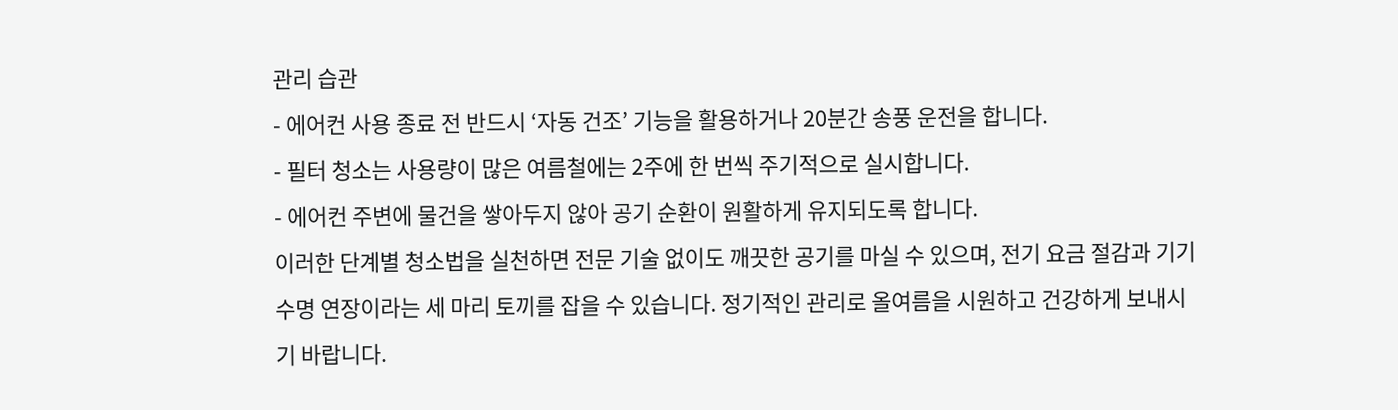관리 습관
- 에어컨 사용 종료 전 반드시 ‘자동 건조’ 기능을 활용하거나 20분간 송풍 운전을 합니다.
- 필터 청소는 사용량이 많은 여름철에는 2주에 한 번씩 주기적으로 실시합니다.
- 에어컨 주변에 물건을 쌓아두지 않아 공기 순환이 원활하게 유지되도록 합니다.
이러한 단계별 청소법을 실천하면 전문 기술 없이도 깨끗한 공기를 마실 수 있으며, 전기 요금 절감과 기기 수명 연장이라는 세 마리 토끼를 잡을 수 있습니다. 정기적인 관리로 올여름을 시원하고 건강하게 보내시기 바랍니다.